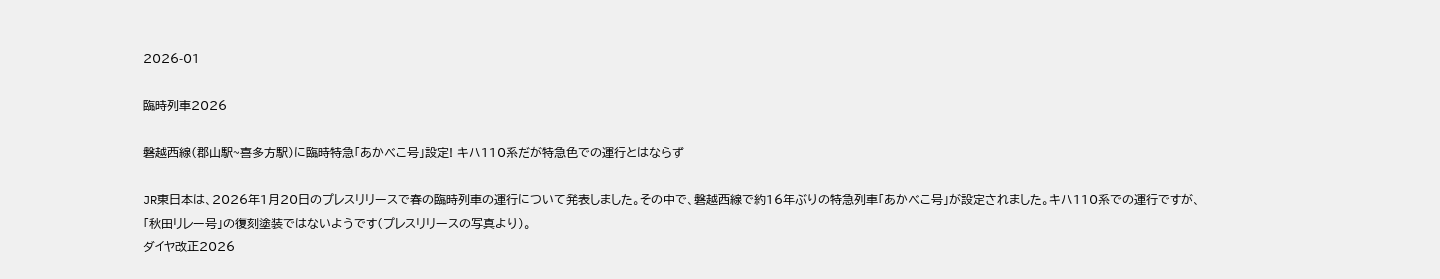2026-01

臨時列車2026

磐越西線(郡山駅~喜多方駅)に臨時特急「あかべこ号」設定! キハ110系だが特急色での運行とはならず

JR東日本は、2026年1月20日のプレスリリースで春の臨時列車の運行について発表しました。その中で、磐越西線で約16年ぶりの特急列車「あかべこ号」が設定されました。キハ110系での運行ですが、「秋田リレー号」の復刻塗装ではないようです(プレスリリースの写真より)。
ダイヤ改正2026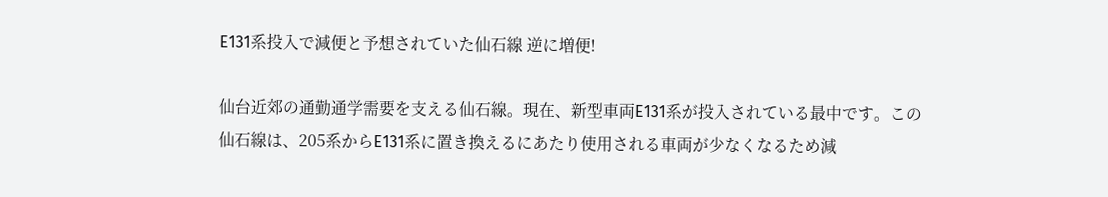E131系投入で減便と予想されていた仙石線 逆に増便!

仙台近郊の通勤通学需要を支える仙石線。現在、新型車両E131系が投入されている最中です。この仙石線は、205系からE131系に置き換えるにあたり使用される車両が少なくなるため減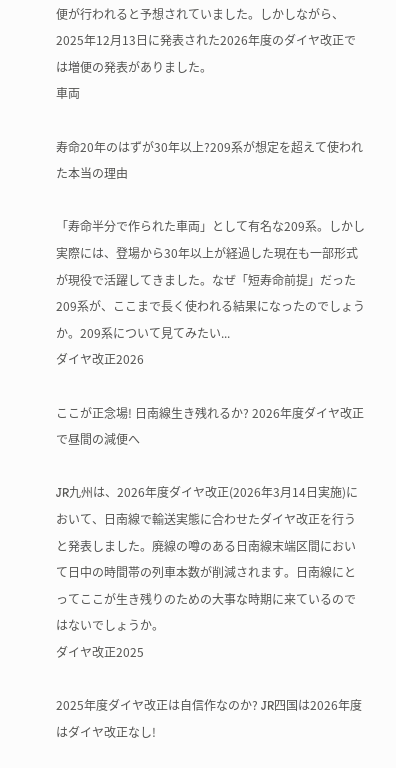便が行われると予想されていました。しかしながら、2025年12月13日に発表された2026年度のダイヤ改正では増便の発表がありました。
車両

寿命20年のはずが30年以上?209系が想定を超えて使われた本当の理由

「寿命半分で作られた車両」として有名な209系。しかし実際には、登場から30年以上が経過した現在も一部形式が現役で活躍してきました。なぜ「短寿命前提」だった209系が、ここまで長く使われる結果になったのでしょうか。209系について見てみたい...
ダイヤ改正2026

ここが正念場! 日南線生き残れるか? 2026年度ダイヤ改正で昼間の減便へ

JR九州は、2026年度ダイヤ改正(2026年3月14日実施)において、日南線で輸送実態に合わせたダイヤ改正を行うと発表しました。廃線の噂のある日南線末端区間において日中の時間帯の列車本数が削減されます。日南線にとってここが生き残りのための大事な時期に来ているのではないでしょうか。
ダイヤ改正2025

2025年度ダイヤ改正は自信作なのか? JR四国は2026年度はダイヤ改正なし!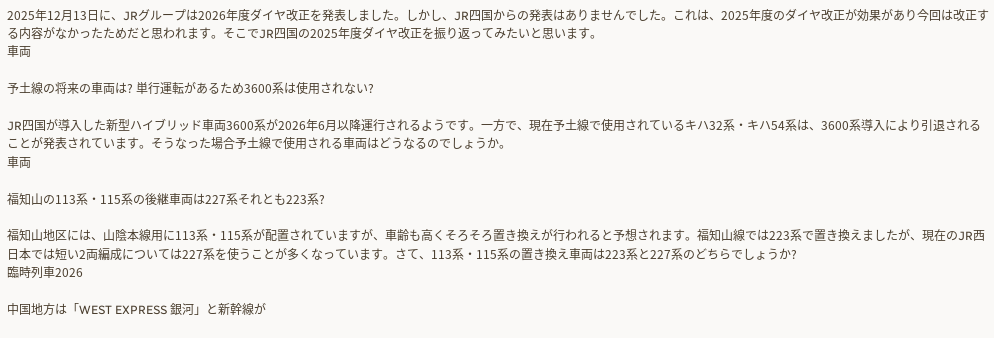2025年12月13日に、JRグループは2026年度ダイヤ改正を発表しました。しかし、JR四国からの発表はありませんでした。これは、2025年度のダイヤ改正が効果があり今回は改正する内容がなかったためだと思われます。そこでJR四国の2025年度ダイヤ改正を振り返ってみたいと思います。
車両

予土線の将来の車両は? 単行運転があるため3600系は使用されない?

JR四国が導入した新型ハイブリッド車両3600系が2026年6月以降運行されるようです。一方で、現在予土線で使用されているキハ32系・キハ54系は、3600系導入により引退されることが発表されています。そうなった場合予土線で使用される車両はどうなるのでしょうか。
車両

福知山の113系・115系の後継車両は227系それとも223系?

福知山地区には、山陰本線用に113系・115系が配置されていますが、車齢も高くそろそろ置き換えが行われると予想されます。福知山線では223系で置き換えましたが、現在のJR西日本では短い2両編成については227系を使うことが多くなっています。さて、113系・115系の置き換え車両は223系と227系のどちらでしょうか?
臨時列車2026

中国地方は「WEST EXPRESS 銀河」と新幹線が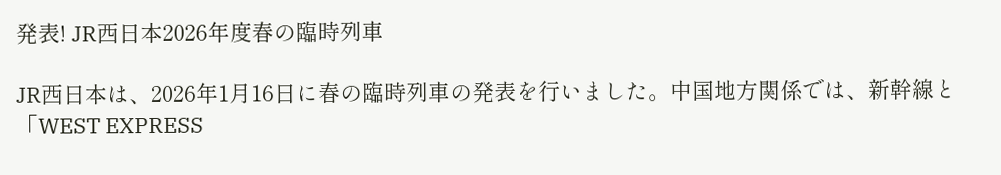発表! JR西日本2026年度春の臨時列車

JR西日本は、2026年1月16日に春の臨時列車の発表を行いました。中国地方関係では、新幹線と「WEST EXPRESS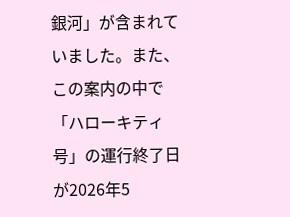銀河」が含まれていました。また、この案内の中で「ハローキティ号」の運行終了日が2026年5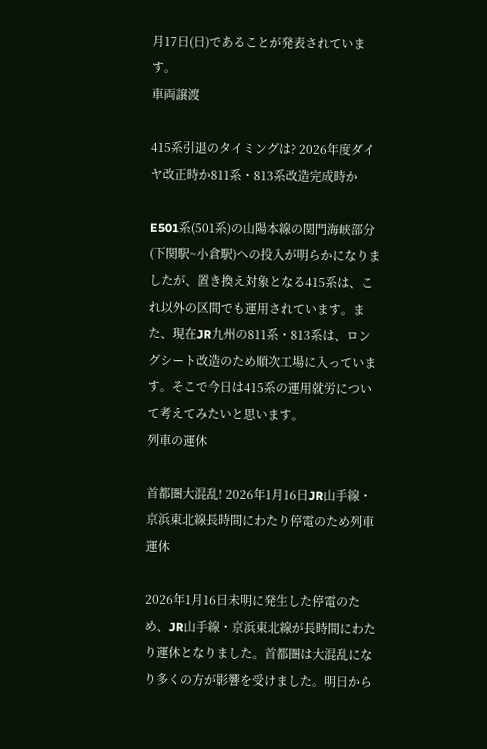月17日(日)であることが発表されています。
車両譲渡

415系引退のタイミングは? 2026年度ダイヤ改正時か811系・813系改造完成時か

E501系(501系)の山陽本線の関門海峡部分(下関駅~小倉駅)への投入が明らかになりましたが、置き換え対象となる415系は、これ以外の区間でも運用されています。また、現在JR九州の811系・813系は、ロングシート改造のため順次工場に入っています。そこで今日は415系の運用就労について考えてみたいと思います。
列車の運休

首都圏大混乱! 2026年1月16日JR山手線・京浜東北線長時間にわたり停電のため列車運休

2026年1月16日未明に発生した停電のため、JR山手線・京浜東北線が長時間にわたり運休となりました。首都圏は大混乱になり多くの方が影響を受けました。明日から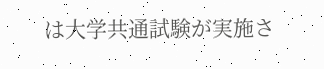は大学共通試験が実施さ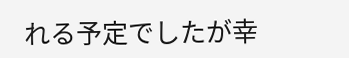れる予定でしたが幸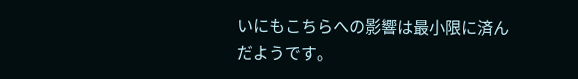いにもこちらへの影響は最小限に済んだようです。